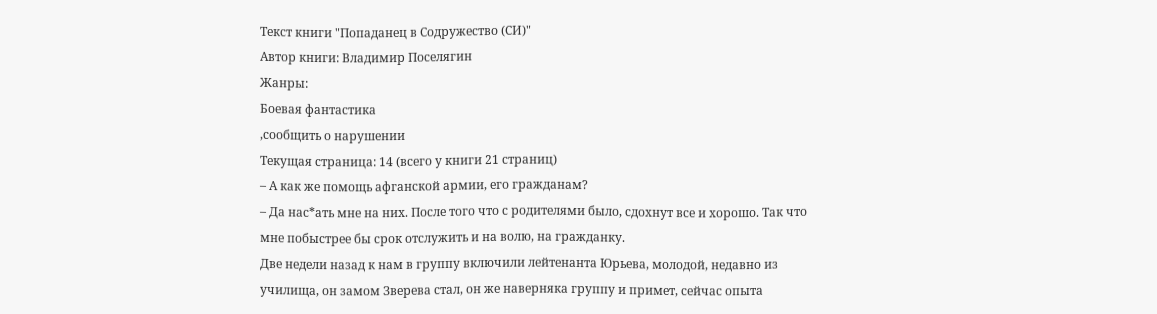Текст книги "Попаданец в Содружество (СИ)"
Автор книги: Владимир Поселягин
Жанры:
Боевая фантастика
,сообщить о нарушении
Текущая страница: 14 (всего у книги 21 страниц)
– А как же помощь афганской армии, его гражданам?
– Да нас*ать мне на них. После того что с родителями было, сдохнут все и хорошо. Так что мне побыстрее бы срок отслужить и на волю, на гражданку.
Две недели назад к нам в группу включили лейтенанта Юрьева, молодой, недавно из училища, он замом Зверева стал, он же наверняка группу и примет, сейчас опыта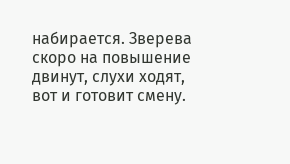набирается. Зверева скоро на повышение двинут, слухи ходят, вот и готовит смену.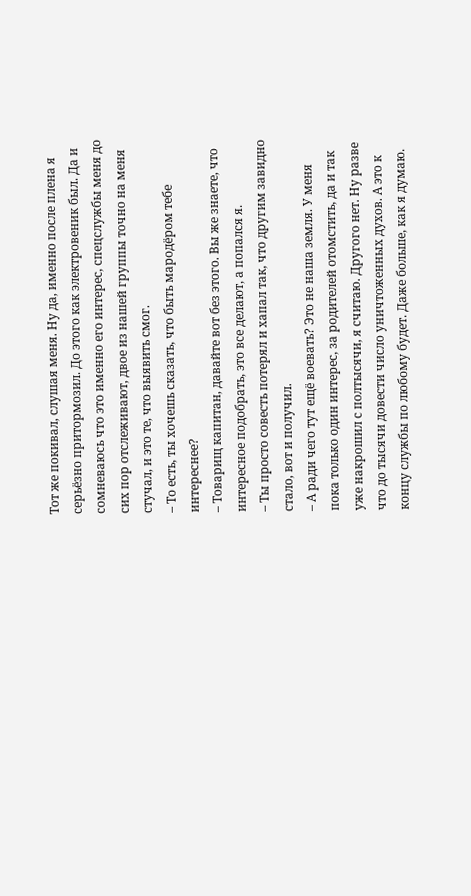Тот же покивал, слушая меня. Ну да, именно после плена я серьёзно притормозил. До этого как электровеник был. Да и сомневаюсь что это именно его интерес, спецслужбы меня до сих пор отслеживают, двое из нашей группы точно на меня стучал, и это те, что выявить смог.
– То есть, ты хочешь сказать, что быть мародёром тебе интереснее?
– Товарищ капитан, давайте вот без этого. Вы же знаете, что интересное подобрать, это все делают, а попался я.
– Ты просто совесть потерял и хапал так, что другим завидно стало, вот и получил.
– А ради чего тут ещё воевать? Это не наша земля. У меня пока только один интерес, за родителей отомстить, да и так уже накрошил с полтысячи, я считаю. Другого нет. Ну разве что до тысячи довести число уничтоженных духов. А это к концу службы по любому будет. Даже больше, как я думаю.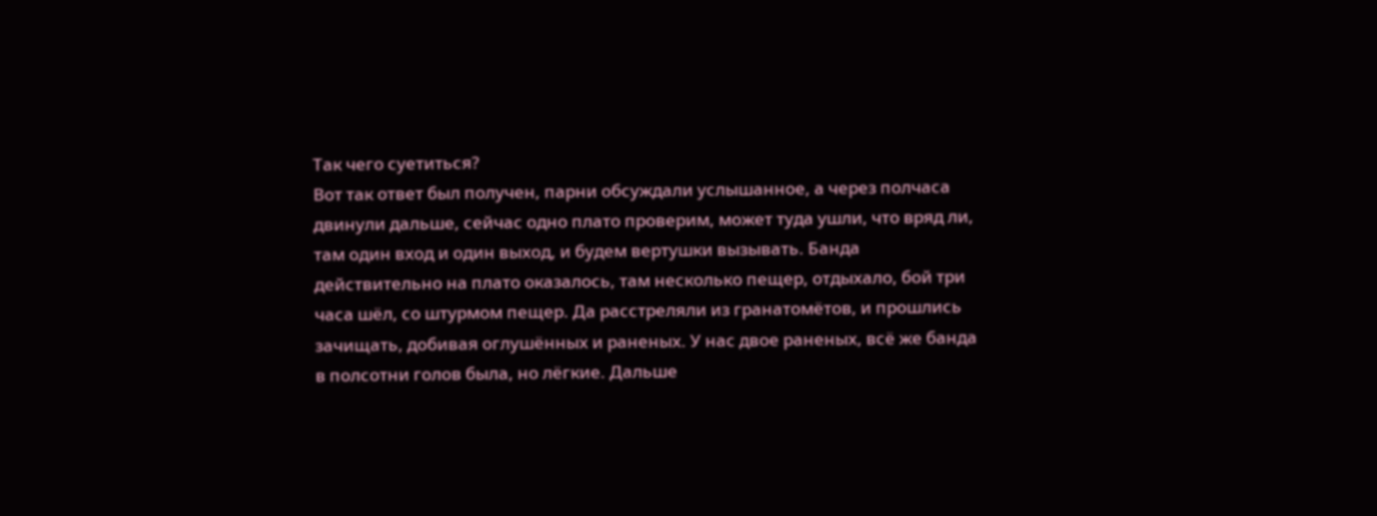Так чего суетиться?
Вот так ответ был получен, парни обсуждали услышанное, а через полчаса двинули дальше, сейчас одно плато проверим, может туда ушли, что вряд ли, там один вход и один выход, и будем вертушки вызывать. Банда действительно на плато оказалось, там несколько пещер, отдыхало, бой три часа шёл, со штурмом пещер. Да расстреляли из гранатомётов, и прошлись зачищать, добивая оглушённых и раненых. У нас двое раненых, всё же банда в полсотни голов была, но лёгкие. Дальше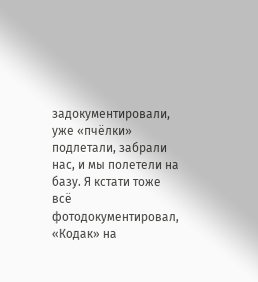задокументировали, уже «пчёлки» подлетали, забрали нас, и мы полетели на базу. Я кстати тоже всё фотодокументировал, «Кодак» на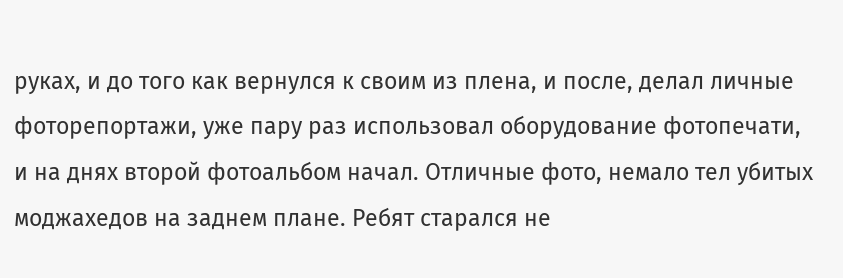руках, и до того как вернулся к своим из плена, и после, делал личные фоторепортажи, уже пару раз использовал оборудование фотопечати, и на днях второй фотоальбом начал. Отличные фото, немало тел убитых моджахедов на заднем плане. Ребят старался не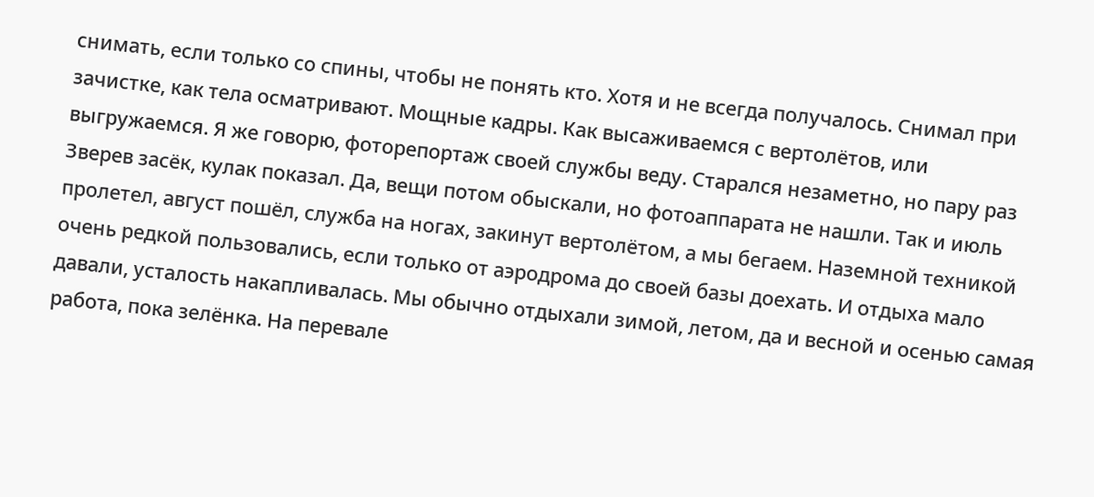снимать, если только со спины, чтобы не понять кто. Хотя и не всегда получалось. Снимал при зачистке, как тела осматривают. Мощные кадры. Как высаживаемся с вертолётов, или выгружаемся. Я же говорю, фоторепортаж своей службы веду. Старался незаметно, но пару раз Зверев засёк, кулак показал. Да, вещи потом обыскали, но фотоаппарата не нашли. Так и июль пролетел, август пошёл, служба на ногах, закинут вертолётом, а мы бегаем. Наземной техникой очень редкой пользовались, если только от аэродрома до своей базы доехать. И отдыха мало давали, усталость накапливалась. Мы обычно отдыхали зимой, летом, да и весной и осенью самая работа, пока зелёнка. На перевале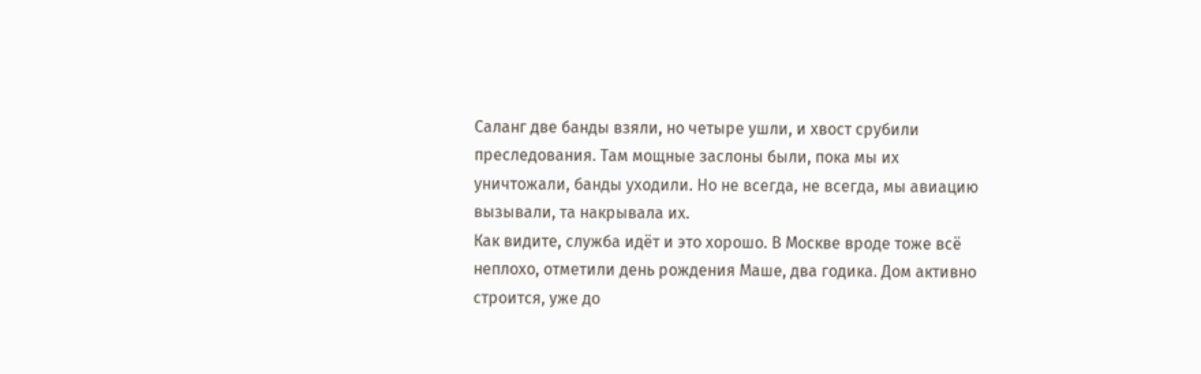Саланг две банды взяли, но четыре ушли, и хвост срубили преследования. Там мощные заслоны были, пока мы их уничтожали, банды уходили. Но не всегда, не всегда, мы авиацию вызывали, та накрывала их.
Как видите, служба идёт и это хорошо. В Москве вроде тоже всё неплохо, отметили день рождения Маше, два годика. Дом активно строится, уже до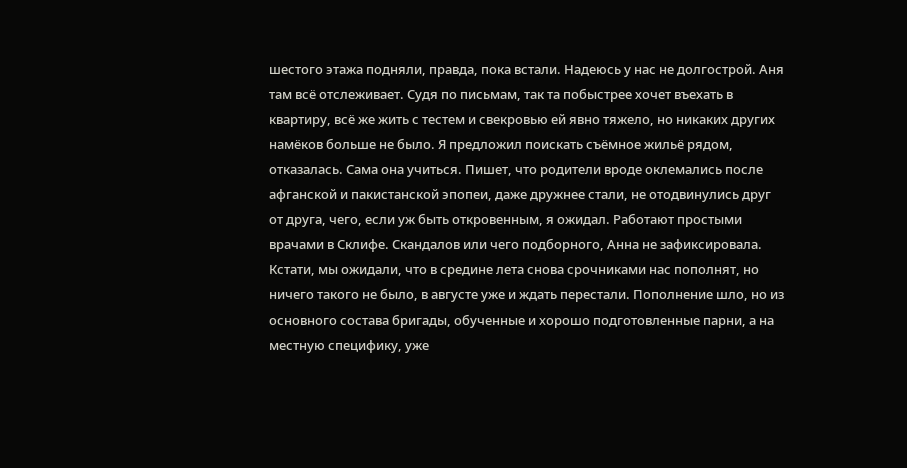шестого этажа подняли, правда, пока встали. Надеюсь у нас не долгострой. Аня там всё отслеживает. Судя по письмам, так та побыстрее хочет въехать в квартиру, всё же жить с тестем и свекровью ей явно тяжело, но никаких других намёков больше не было. Я предложил поискать съёмное жильё рядом, отказалась. Сама она учиться. Пишет, что родители вроде оклемались после афганской и пакистанской эпопеи, даже дружнее стали, не отодвинулись друг от друга, чего, если уж быть откровенным, я ожидал. Работают простыми врачами в Склифе. Скандалов или чего подборного, Анна не зафиксировала. Кстати, мы ожидали, что в средине лета снова срочниками нас пополнят, но ничего такого не было, в августе уже и ждать перестали. Пополнение шло, но из основного состава бригады, обученные и хорошо подготовленные парни, а на местную специфику, уже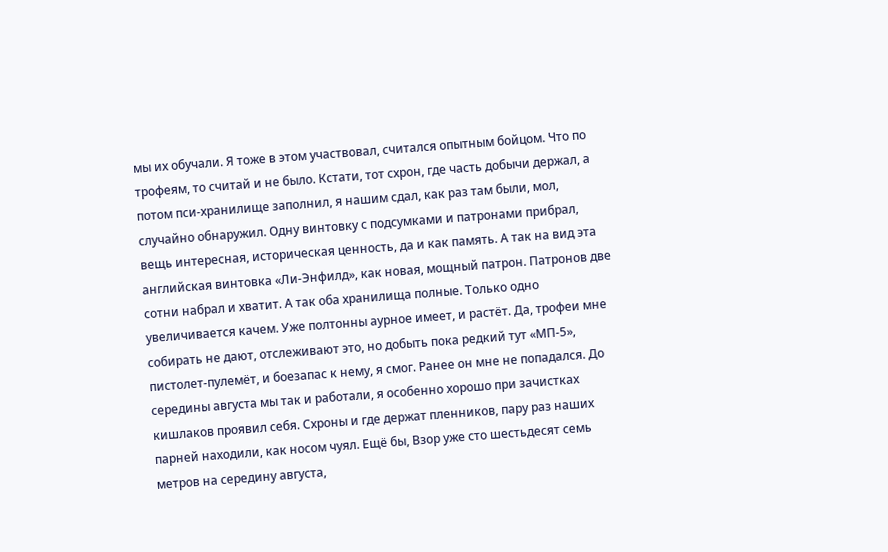мы их обучали. Я тоже в этом участвовал, считался опытным бойцом. Что по трофеям, то считай и не было. Кстати, тот схрон, где часть добычи держал, а потом пси-хранилище заполнил, я нашим сдал, как раз там были, мол, случайно обнаружил. Одну винтовку с подсумками и патронами прибрал, вещь интересная, историческая ценность, да и как память. А так на вид эта английская винтовка «Ли-Энфилд», как новая, мощный патрон. Патронов две сотни набрал и хватит. А так оба хранилища полные. Только одно увеличивается качем. Уже полтонны аурное имеет, и растёт. Да, трофеи мне собирать не дают, отслеживают это, но добыть пока редкий тут «МП-5», пистолет-пулемёт, и боезапас к нему, я смог. Ранее он мне не попадался. До середины августа мы так и работали, я особенно хорошо при зачистках кишлаков проявил себя. Схроны и где держат пленников, пару раз наших парней находили, как носом чуял. Ещё бы, Взор уже сто шестьдесят семь метров на середину августа,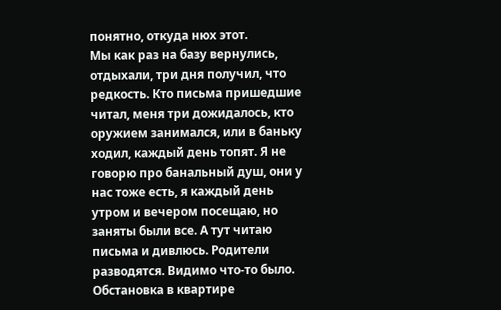понятно, откуда нюх этот.
Мы как раз на базу вернулись, отдыхали, три дня получил, что редкость. Кто письма пришедшие читал, меня три дожидалось, кто оружием занимался, или в баньку ходил, каждый день топят. Я не говорю про банальный душ, они у нас тоже есть, я каждый день утром и вечером посещаю, но заняты были все. А тут читаю письма и дивлюсь. Родители разводятся. Видимо что-то было. Обстановка в квартире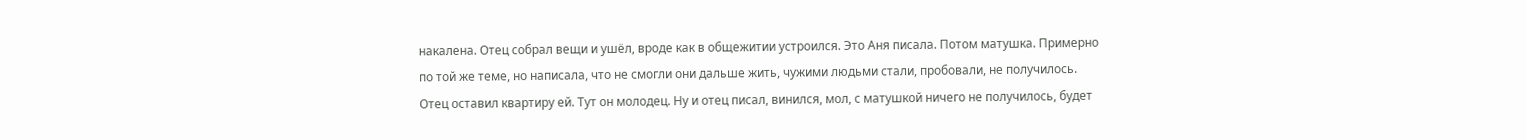накалена. Отец собрал вещи и ушёл, вроде как в общежитии устроился. Это Аня писала. Потом матушка. Примерно по той же теме, но написала, что не смогли они дальше жить, чужими людьми стали, пробовали, не получилось. Отец оставил квартиру ей. Тут он молодец. Ну и отец писал, винился, мол, с матушкой ничего не получилось, будет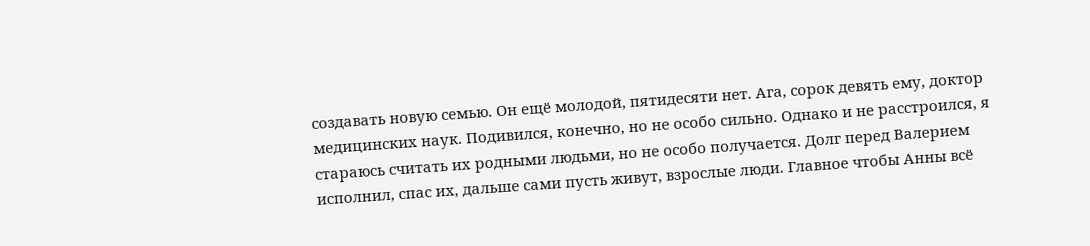создавать новую семью. Он ещё молодой, пятидесяти нет. Ага, сорок девять ему, доктор медицинских наук. Подивился, конечно, но не особо сильно. Однако и не расстроился, я стараюсь считать их родными людьми, но не особо получается. Долг перед Валерием исполнил, спас их, дальше сами пусть живут, взрослые люди. Главное чтобы Анны всё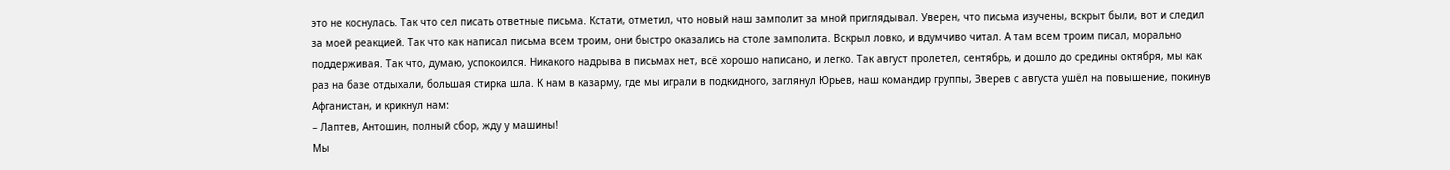это не коснулась. Так что сел писать ответные письма. Кстати, отметил, что новый наш замполит за мной приглядывал. Уверен, что письма изучены, вскрыт были, вот и следил за моей реакцией. Так что как написал письма всем троим, они быстро оказались на столе замполита. Вскрыл ловко, и вдумчиво читал. А там всем троим писал, морально поддерживая. Так что, думаю, успокоился. Никакого надрыва в письмах нет, всё хорошо написано, и легко. Так август пролетел, сентябрь, и дошло до средины октября, мы как раз на базе отдыхали, большая стирка шла. К нам в казарму, где мы играли в подкидного, заглянул Юрьев, наш командир группы, Зверев с августа ушёл на повышение, покинув Афганистан, и крикнул нам:
– Лаптев, Антошин, полный сбор, жду у машины!
Мы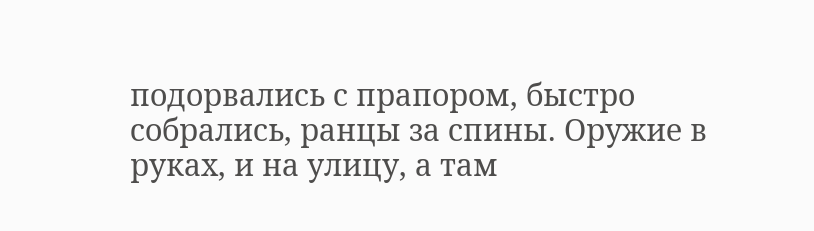подорвались с прапором, быстро собрались, ранцы за спины. Оружие в руках, и на улицу, а там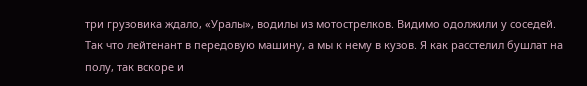три грузовика ждало, «Уралы», водилы из мотострелков. Видимо одолжили у соседей. Так что лейтенант в передовую машину, а мы к нему в кузов. Я как расстелил бушлат на полу, так вскоре и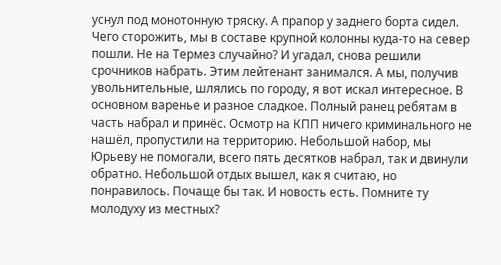уснул под монотонную тряску. А прапор у заднего борта сидел. Чего сторожить, мы в составе крупной колонны куда-то на север пошли. Не на Термез случайно? И угадал, снова решили срочников набрать. Этим лейтенант занимался. А мы, получив увольнительные, шлялись по городу, я вот искал интересное. В основном варенье и разное сладкое. Полный ранец ребятам в часть набрал и принёс. Осмотр на КПП ничего криминального не нашёл, пропустили на территорию. Небольшой набор, мы Юрьеву не помогали, всего пять десятков набрал, так и двинули обратно. Небольшой отдых вышел, как я считаю, но понравилось. Почаще бы так. И новость есть. Помните ту молодуху из местных?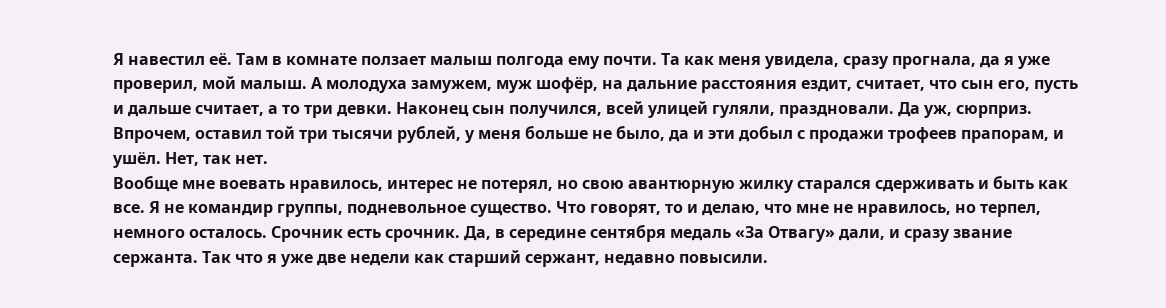Я навестил её. Там в комнате ползает малыш полгода ему почти. Та как меня увидела, сразу прогнала, да я уже проверил, мой малыш. А молодуха замужем, муж шофёр, на дальние расстояния ездит, считает, что сын его, пусть и дальше считает, а то три девки. Наконец сын получился, всей улицей гуляли, праздновали. Да уж, сюрприз. Впрочем, оставил той три тысячи рублей, у меня больше не было, да и эти добыл с продажи трофеев прапорам, и ушёл. Нет, так нет.
Вообще мне воевать нравилось, интерес не потерял, но свою авантюрную жилку старался сдерживать и быть как все. Я не командир группы, подневольное существо. Что говорят, то и делаю, что мне не нравилось, но терпел, немного осталось. Срочник есть срочник. Да, в середине сентября медаль «За Отвагу» дали, и сразу звание сержанта. Так что я уже две недели как старший сержант, недавно повысили.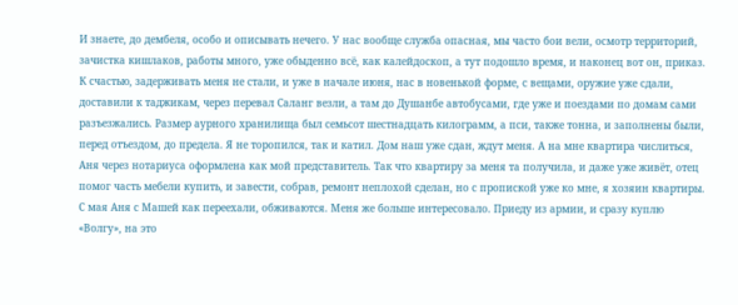И знаете, до дембеля, особо и описывать нечего. У нас вообще служба опасная, мы часто бои вели, осмотр территорий, зачистка кишлаков, работы много, уже обыденно всё, как калейдоскоп, а тут подошло время, и наконец вот он, приказ. К счастью, задерживать меня не стали, и уже в начале июня, нас в новенькой форме, с вещами, оружие уже сдали, доставили к таджикам, через перевал Саланг везли, а там до Душанбе автобусами, где уже и поездами по домам сами разъезжались. Размер аурного хранилища был семьсот шестнадцать килограмм, а пси, также тонна, и заполнены были, перед отъездом, до предела. Я не торопился, так и катил. Дом наш уже сдан, ждут меня. А на мне квартира числиться, Аня через нотариуса оформлена как мой представитель. Так что квартиру за меня та получила, и даже уже живёт, отец помог часть мебели купить, и завести, собрав, ремонт неплохой сделан, но с пропиской уже ко мне, я хозяин квартиры. С мая Аня с Машей как переехали, обживаются. Меня же больше интересовало. Приеду из армии, и сразу куплю «Волгу», на это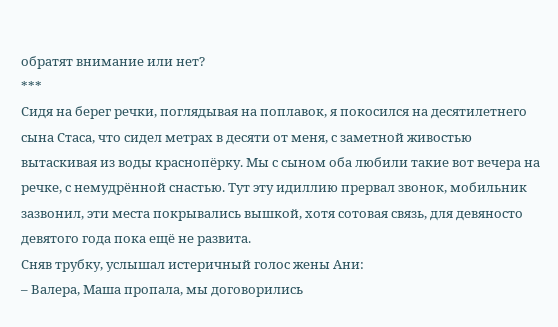обратят внимание или нет?
***
Сидя на берег речки, поглядывая на поплавок, я покосился на десятилетнего сына Стаса, что сидел метрах в десяти от меня, с заметной живостью вытаскивая из воды краснопёрку. Мы с сыном оба любили такие вот вечера на речке, с немудрённой снастью. Тут эту идиллию прервал звонок, мобильник зазвонил, эти места покрывались вышкой, хотя сотовая связь, для девяносто девятого года пока ещё не развита.
Сняв трубку, услышал истеричный голос жены Ани:
– Валера, Маша пропала, мы договорились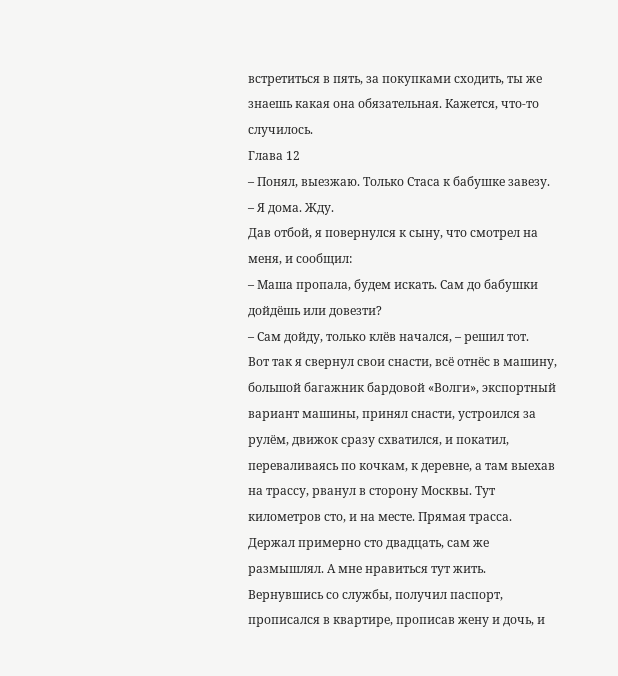встретиться в пять, за покупками сходить, ты же знаешь какая она обязательная. Кажется, что-то случилось.
Глава 12
– Понял, выезжаю. Только Стаса к бабушке завезу.
– Я дома. Жду.
Дав отбой, я повернулся к сыну, что смотрел на меня, и сообщил:
– Маша пропала, будем искать. Сам до бабушки дойдёшь или довезти?
– Сам дойду, только клёв начался, – решил тот.
Вот так я свернул свои снасти, всё отнёс в машину, большой багажник бардовой «Волги», экспортный вариант машины, принял снасти, устроился за рулём, движок сразу схватился, и покатил, переваливаясь по кочкам, к деревне, а там выехав на трассу, рванул в сторону Москвы. Тут километров сто, и на месте. Прямая трасса. Держал примерно сто двадцать, сам же размышлял. А мне нравиться тут жить. Вернувшись со службы, получил паспорт, прописался в квартире, прописав жену и дочь, и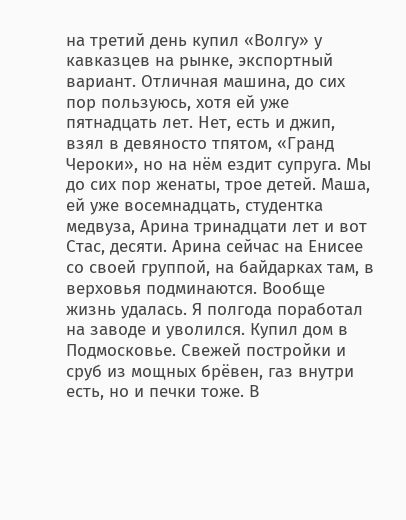на третий день купил «Волгу» у кавказцев на рынке, экспортный вариант. Отличная машина, до сих пор пользуюсь, хотя ей уже пятнадцать лет. Нет, есть и джип, взял в девяносто тпятом, «Гранд Чероки», но на нём ездит супруга. Мы до сих пор женаты, трое детей. Маша, ей уже восемнадцать, студентка медвуза, Арина тринадцати лет и вот Стас, десяти. Арина сейчас на Енисее со своей группой, на байдарках там, в верховья подминаются. Вообще жизнь удалась. Я полгода поработал на заводе и уволился. Купил дом в Подмосковье. Свежей постройки и сруб из мощных брёвен, газ внутри есть, но и печки тоже. В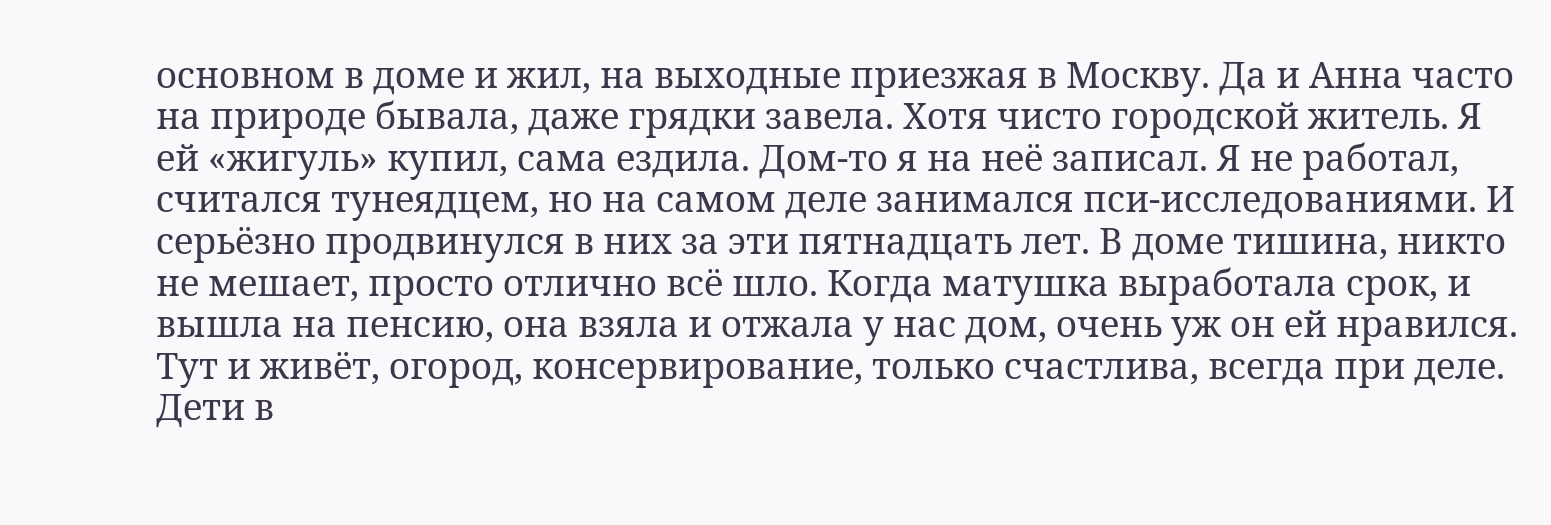основном в доме и жил, на выходные приезжая в Москву. Да и Анна часто на природе бывала, даже грядки завела. Хотя чисто городской житель. Я ей «жигуль» купил, сама ездила. Дом-то я на неё записал. Я не работал, считался тунеядцем, но на самом деле занимался пси-исследованиями. И серьёзно продвинулся в них за эти пятнадцать лет. В доме тишина, никто не мешает, просто отлично всё шло. Когда матушка выработала срок, и вышла на пенсию, она взяла и отжала у нас дом, очень уж он ей нравился. Тут и живёт, огород, консервирование, только счастлива, всегда при деле. Дети в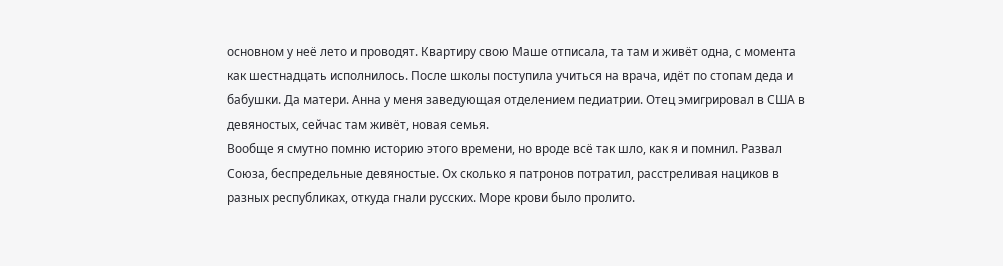основном у неё лето и проводят. Квартиру свою Маше отписала, та там и живёт одна, с момента как шестнадцать исполнилось. После школы поступила учиться на врача, идёт по стопам деда и бабушки. Да матери. Анна у меня заведующая отделением педиатрии. Отец эмигрировал в США в девяностых, сейчас там живёт, новая семья.
Вообще я смутно помню историю этого времени, но вроде всё так шло, как я и помнил. Развал Союза, беспредельные девяностые. Ох сколько я патронов потратил, расстреливая нациков в разных республиках, откуда гнали русских. Море крови было пролито.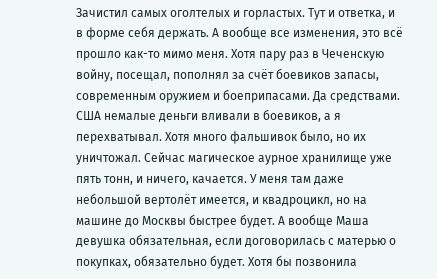Зачистил самых оголтелых и горластых. Тут и ответка, и в форме себя держать. А вообще все изменения, это всё прошло как-то мимо меня. Хотя пару раз в Чеченскую войну, посещал, пополнял за счёт боевиков запасы, современным оружием и боеприпасами. Да средствами. США немалые деньги вливали в боевиков, а я перехватывал. Хотя много фальшивок было, но их уничтожал. Сейчас магическое аурное хранилище уже пять тонн, и ничего, качается. У меня там даже небольшой вертолёт имеется, и квадроцикл, но на машине до Москвы быстрее будет. А вообще Маша девушка обязательная, если договорилась с матерью о покупках, обязательно будет. Хотя бы позвонила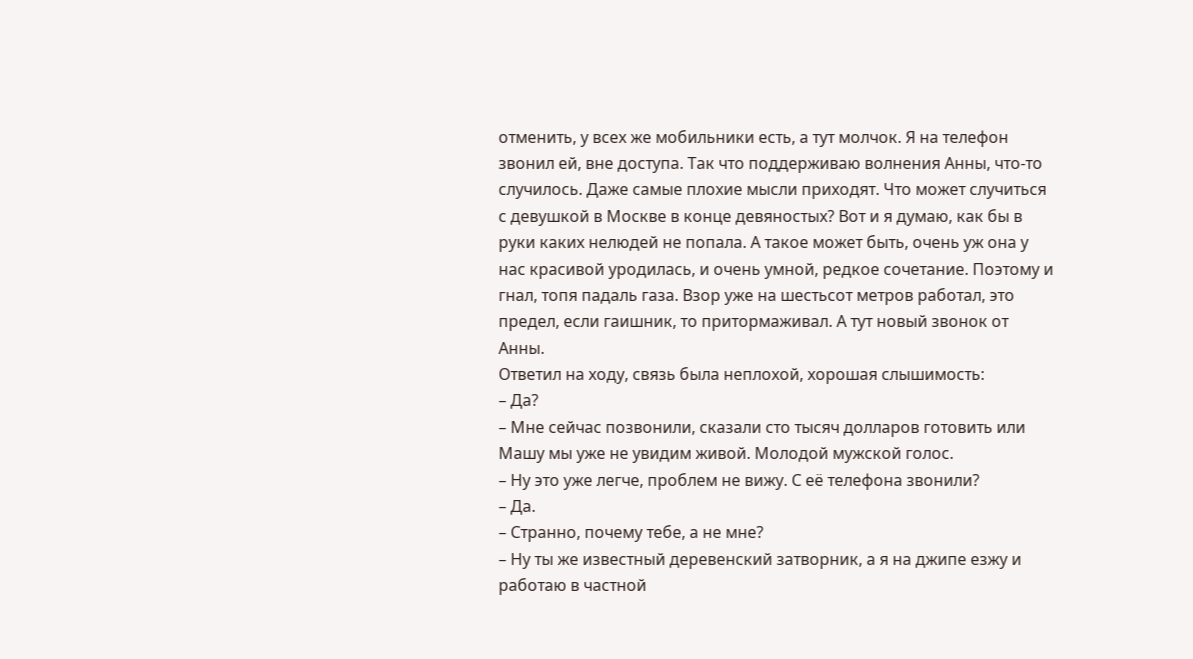отменить, у всех же мобильники есть, а тут молчок. Я на телефон звонил ей, вне доступа. Так что поддерживаю волнения Анны, что-то случилось. Даже самые плохие мысли приходят. Что может случиться с девушкой в Москве в конце девяностых? Вот и я думаю, как бы в руки каких нелюдей не попала. А такое может быть, очень уж она у нас красивой уродилась, и очень умной, редкое сочетание. Поэтому и гнал, топя падаль газа. Взор уже на шестьсот метров работал, это предел, если гаишник, то притормаживал. А тут новый звонок от Анны.
Ответил на ходу, связь была неплохой, хорошая слышимость:
– Да?
– Мне сейчас позвонили, сказали сто тысяч долларов готовить или Машу мы уже не увидим живой. Молодой мужской голос.
– Ну это уже легче, проблем не вижу. С её телефона звонили?
– Да.
– Странно, почему тебе, а не мне?
– Ну ты же известный деревенский затворник, а я на джипе езжу и работаю в частной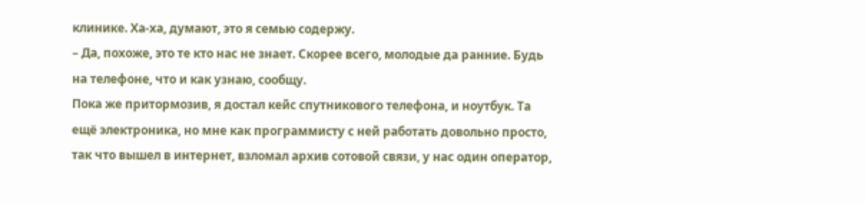клинике. Ха-ха, думают, это я семью содержу.
– Да, похоже, это те кто нас не знает. Скорее всего, молодые да ранние. Будь на телефоне, что и как узнаю, сообщу.
Пока же притормозив, я достал кейс спутникового телефона, и ноутбук. Та ещё электроника, но мне как программисту с ней работать довольно просто, так что вышел в интернет, взломал архив сотовой связи, у нас один оператор,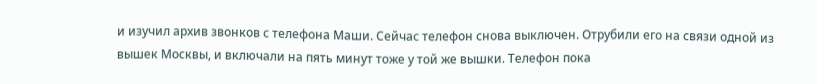и изучил архив звонков с телефона Маши. Сейчас телефон снова выключен. Отрубили его на связи одной из вышек Москвы, и включали на пять минут тоже у той же вышки. Телефон пока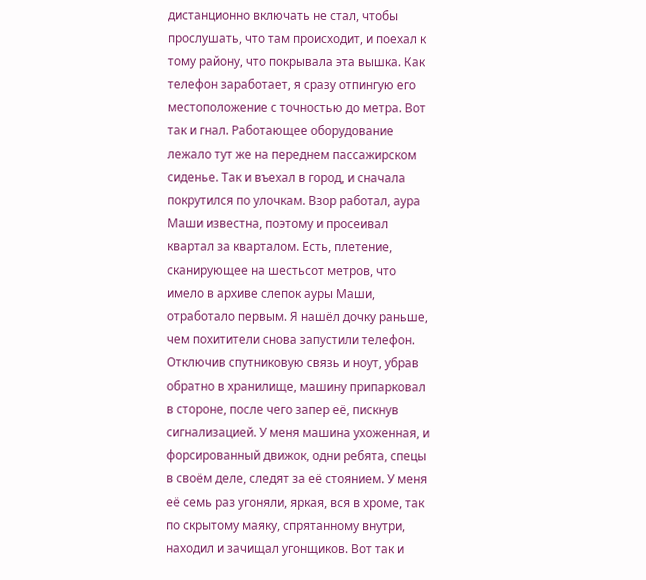дистанционно включать не стал, чтобы прослушать, что там происходит, и поехал к тому району, что покрывала эта вышка. Как телефон заработает, я сразу отпингую его местоположение с точностью до метра. Вот так и гнал. Работающее оборудование лежало тут же на переднем пассажирском сиденье. Так и въехал в город, и сначала покрутился по улочкам. Взор работал, аура Маши известна, поэтому и просеивал квартал за кварталом. Есть, плетение, сканирующее на шестьсот метров, что имело в архиве слепок ауры Маши, отработало первым. Я нашёл дочку раньше, чем похитители снова запустили телефон. Отключив спутниковую связь и ноут, убрав обратно в хранилище, машину припарковал в стороне, после чего запер её, пискнув сигнализацией. У меня машина ухоженная, и форсированный движок, одни ребята, спецы в своём деле, следят за её стоянием. У меня её семь раз угоняли, яркая, вся в хроме, так по скрытому маяку, спрятанному внутри, находил и зачищал угонщиков. Вот так и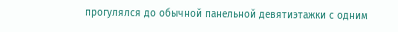прогулялся до обычной панельной девятиэтажки с одним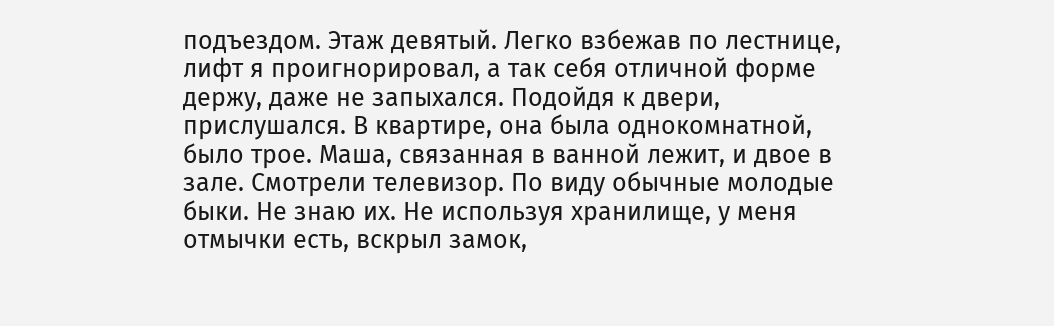подъездом. Этаж девятый. Легко взбежав по лестнице, лифт я проигнорировал, а так себя отличной форме держу, даже не запыхался. Подойдя к двери, прислушался. В квартире, она была однокомнатной, было трое. Маша, связанная в ванной лежит, и двое в зале. Смотрели телевизор. По виду обычные молодые быки. Не знаю их. Не используя хранилище, у меня отмычки есть, вскрыл замок,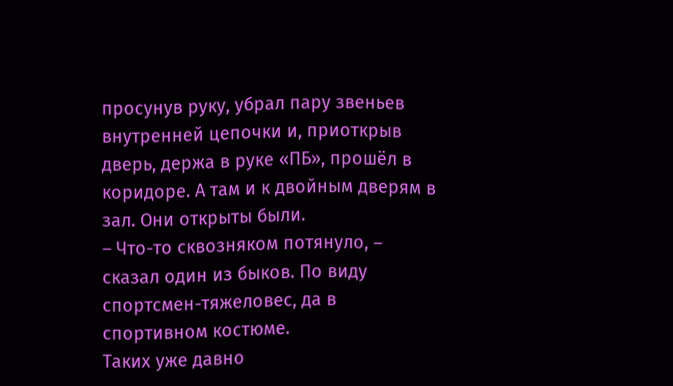просунув руку, убрал пару звеньев внутренней цепочки и, приоткрыв дверь, держа в руке «ПБ», прошёл в коридоре. А там и к двойным дверям в зал. Они открыты были.
– Что-то сквозняком потянуло, – сказал один из быков. По виду спортсмен-тяжеловес, да в спортивном костюме.
Таких уже давно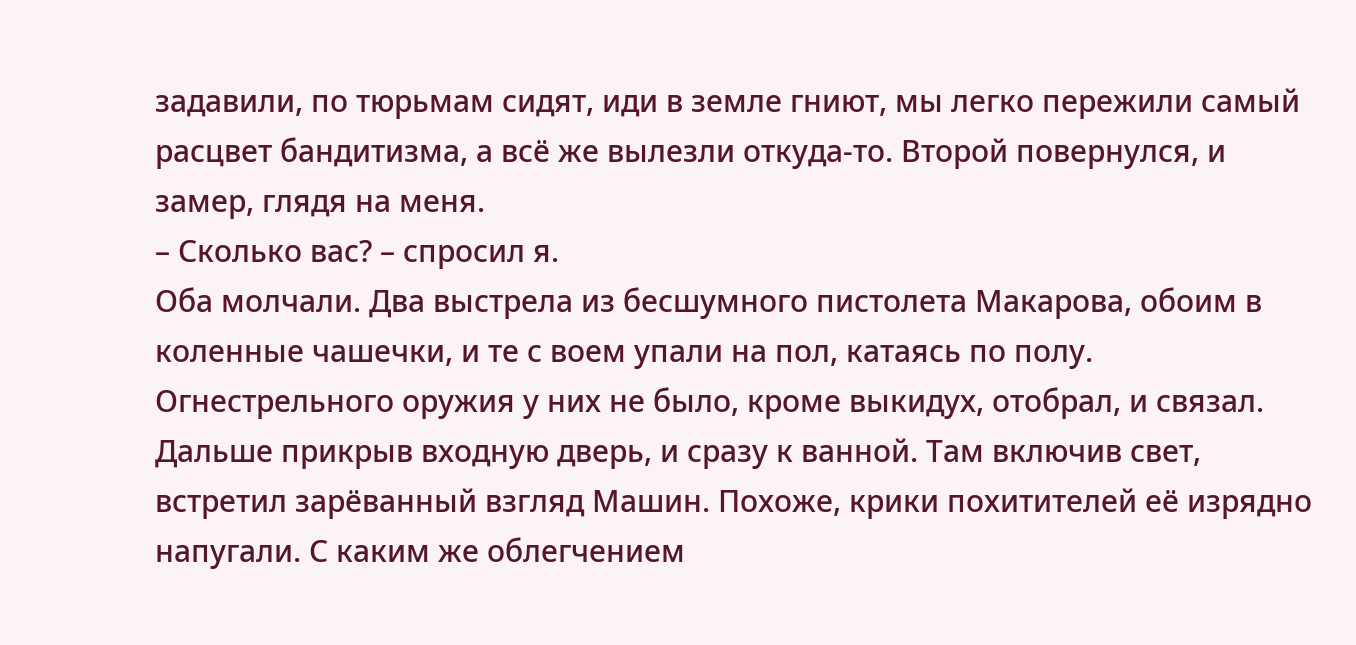задавили, по тюрьмам сидят, иди в земле гниют, мы легко пережили самый расцвет бандитизма, а всё же вылезли откуда-то. Второй повернулся, и замер, глядя на меня.
– Сколько вас? – спросил я.
Оба молчали. Два выстрела из бесшумного пистолета Макарова, обоим в коленные чашечки, и те с воем упали на пол, катаясь по полу. Огнестрельного оружия у них не было, кроме выкидух, отобрал, и связал. Дальше прикрыв входную дверь, и сразу к ванной. Там включив свет, встретил зарёванный взгляд Машин. Похоже, крики похитителей её изрядно напугали. С каким же облегчением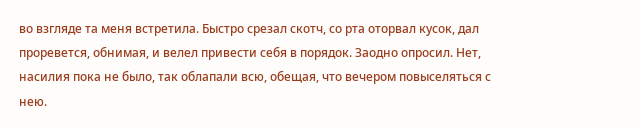во взгляде та меня встретила. Быстро срезал скотч, со рта оторвал кусок, дал проревется, обнимая, и велел привести себя в порядок. Заодно опросил. Нет, насилия пока не было, так облапали всю, обещая, что вечером повыселяться с нею.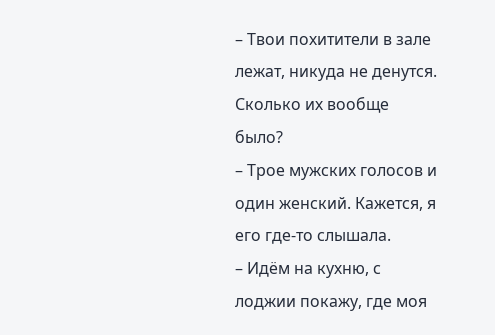– Твои похитители в зале лежат, никуда не денутся. Сколько их вообще было?
– Трое мужских голосов и один женский. Кажется, я его где-то слышала.
– Идём на кухню, с лоджии покажу, где моя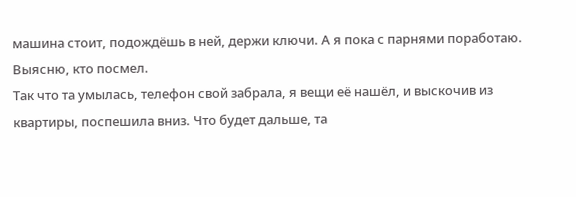машина стоит, подождёшь в ней, держи ключи. А я пока с парнями поработаю. Выясню, кто посмел.
Так что та умылась, телефон свой забрала, я вещи её нашёл, и выскочив из квартиры, поспешила вниз. Что будет дальше, та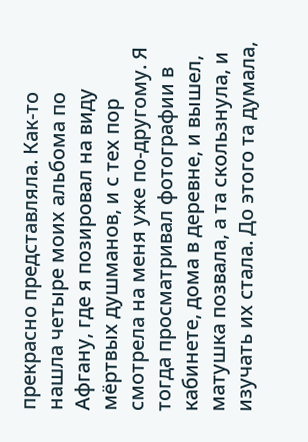прекрасно представляла. Как-то нашла четыре моих альбома по Афгану, где я позировал на виду мёртвых душманов, и с тех пор смотрела на меня уже по-другому. Я тогда просматривал фотографии в кабинете, дома в деревне, и вышел, матушка позвала, а та скользнула, и изучать их стала. До этого та думала,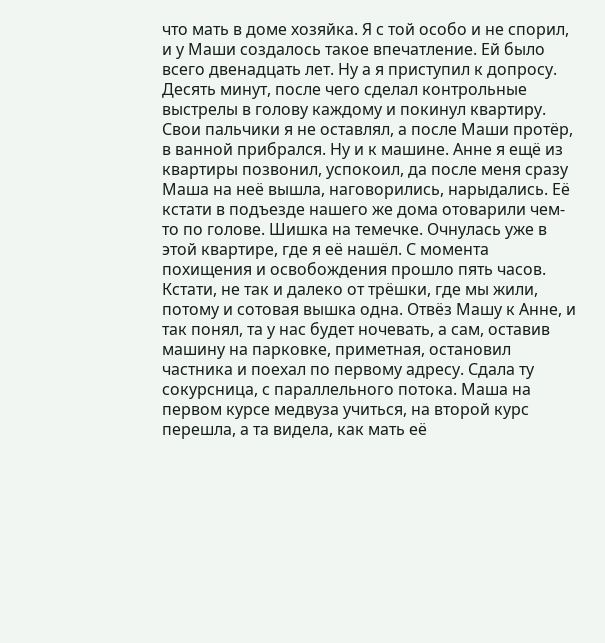что мать в доме хозяйка. Я с той особо и не спорил, и у Маши создалось такое впечатление. Ей было всего двенадцать лет. Ну а я приступил к допросу. Десять минут, после чего сделал контрольные выстрелы в голову каждому и покинул квартиру. Свои пальчики я не оставлял, а после Маши протёр, в ванной прибрался. Ну и к машине. Анне я ещё из квартиры позвонил, успокоил, да после меня сразу Маша на неё вышла, наговорились, нарыдались. Её кстати в подъезде нашего же дома отоварили чем-то по голове. Шишка на темечке. Очнулась уже в этой квартире, где я её нашёл. С момента похищения и освобождения прошло пять часов. Кстати, не так и далеко от трёшки, где мы жили, потому и сотовая вышка одна. Отвёз Машу к Анне, и так понял, та у нас будет ночевать, а сам, оставив машину на парковке, приметная, остановил частника и поехал по первому адресу. Сдала ту сокурсница, с параллельного потока. Маша на первом курсе медвуза учиться, на второй курс перешла, а та видела, как мать её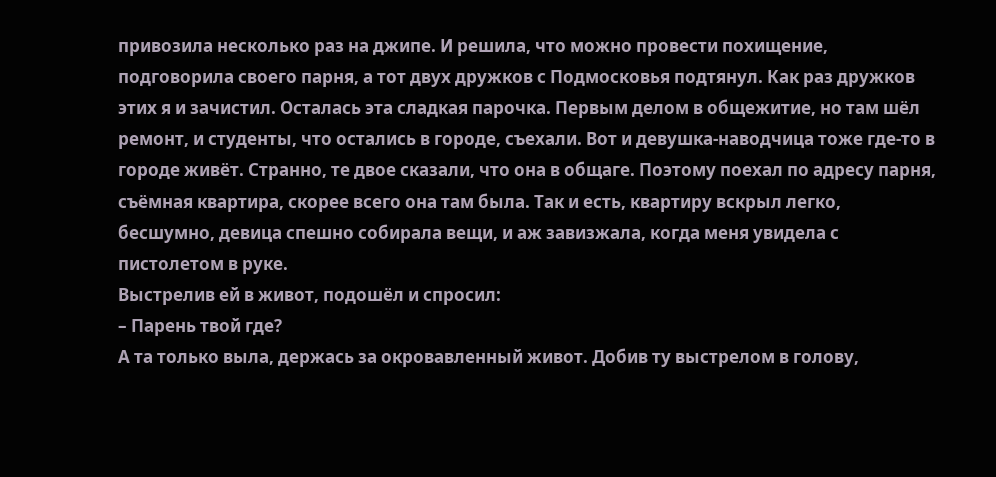привозила несколько раз на джипе. И решила, что можно провести похищение, подговорила своего парня, а тот двух дружков с Подмосковья подтянул. Как раз дружков этих я и зачистил. Осталась эта сладкая парочка. Первым делом в общежитие, но там шёл ремонт, и студенты, что остались в городе, съехали. Вот и девушка-наводчица тоже где-то в городе живёт. Странно, те двое сказали, что она в общаге. Поэтому поехал по адресу парня, съёмная квартира, скорее всего она там была. Так и есть, квартиру вскрыл легко, бесшумно, девица спешно собирала вещи, и аж завизжала, когда меня увидела с пистолетом в руке.
Выстрелив ей в живот, подошёл и спросил:
– Парень твой где?
А та только выла, держась за окровавленный живот. Добив ту выстрелом в голову,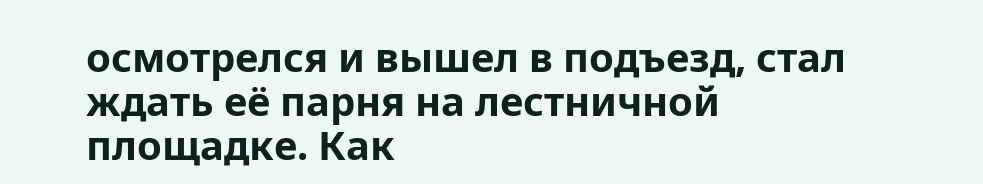осмотрелся и вышел в подъезд, стал ждать её парня на лестничной площадке. Как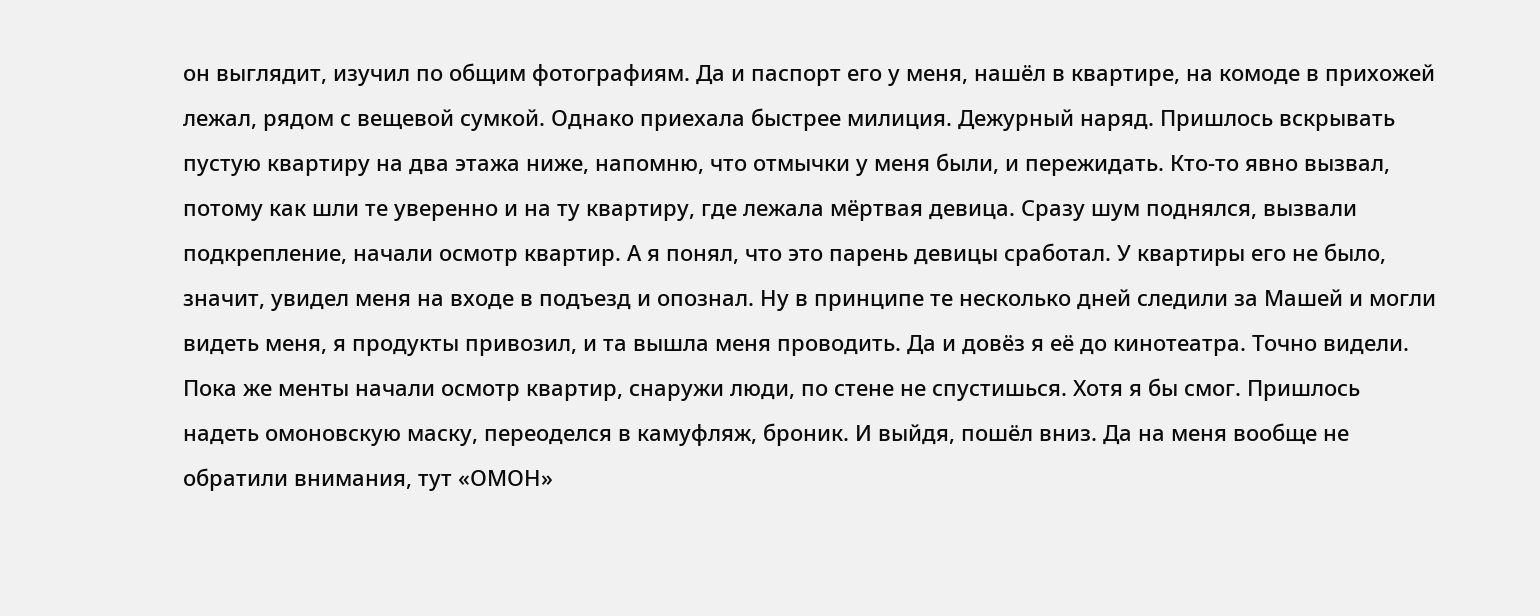он выглядит, изучил по общим фотографиям. Да и паспорт его у меня, нашёл в квартире, на комоде в прихожей лежал, рядом с вещевой сумкой. Однако приехала быстрее милиция. Дежурный наряд. Пришлось вскрывать пустую квартиру на два этажа ниже, напомню, что отмычки у меня были, и пережидать. Кто-то явно вызвал, потому как шли те уверенно и на ту квартиру, где лежала мёртвая девица. Сразу шум поднялся, вызвали подкрепление, начали осмотр квартир. А я понял, что это парень девицы сработал. У квартиры его не было, значит, увидел меня на входе в подъезд и опознал. Ну в принципе те несколько дней следили за Машей и могли видеть меня, я продукты привозил, и та вышла меня проводить. Да и довёз я её до кинотеатра. Точно видели. Пока же менты начали осмотр квартир, снаружи люди, по стене не спустишься. Хотя я бы смог. Пришлось надеть омоновскую маску, переоделся в камуфляж, броник. И выйдя, пошёл вниз. Да на меня вообще не обратили внимания, тут «ОМОН»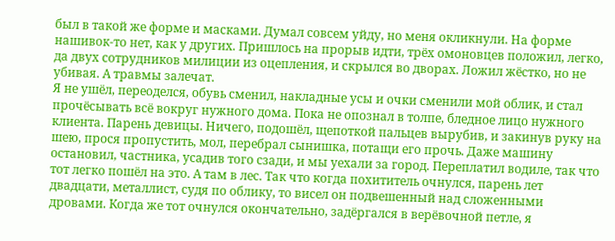был в такой же форме и масками. Думал совсем уйду, но меня окликнули. На форме нашивок-то нет, как у других. Пришлось на прорыв идти, трёх омоновцев положил, легко, да двух сотрудников милиции из оцепления, и скрылся во дворах. Ложил жёстко, но не убивая. А травмы залечат.
Я не ушёл, переоделся, обувь сменил, накладные усы и очки сменили мой облик, и стал прочёсывать всё вокруг нужного дома. Пока не опознал в толпе, бледное лицо нужного клиента. Парень девицы. Ничего, подошёл, щепоткой пальцев вырубив, и закинув руку на шею, прося пропустить, мол, перебрал сынишка, потащи его прочь. Даже машину остановил, частника, усадив того сзади, и мы уехали за город. Переплатил водиле, так что тот легко пошёл на это. А там в лес. Так что когда похититель очнулся, парень лет двадцати, металлист, судя по облику, то висел он подвешенный над сложенными дровами. Когда же тот очнулся окончательно, задёргался в верёвочной петле, я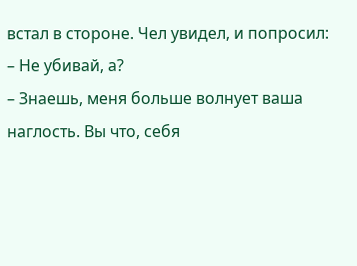встал в стороне. Чел увидел, и попросил:
– Не убивай, а?
– Знаешь, меня больше волнует ваша наглость. Вы что, себя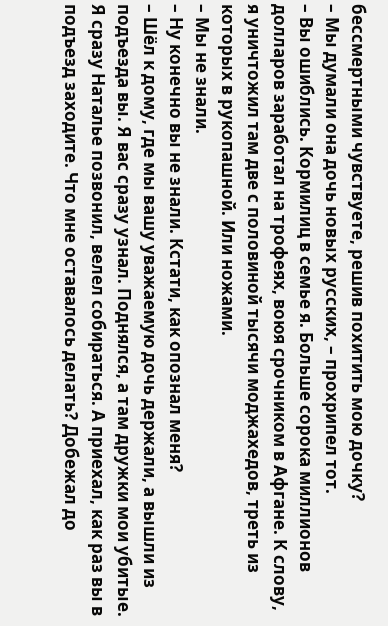бессмертными чувствуете, решив похитить мою дочку?
– Мы думали она дочь новых русских, – прохрипел тот.
– Вы ошиблись. Кормилиц в семье я. Больше сорока миллионов долларов заработал на трофеях, воюя срочником в Афгане. К слову, я уничтожил там две с половиной тысячи моджахедов, треть из которых в рукопашной. Или ножами.
– Мы не знали.
– Ну конечно вы не знали. Кстати, как опознал меня?
– Шёл к дому, где мы вашу уважаемую дочь держали, а вышли из подъезда вы. Я вас сразу узнал. Поднялся, а там дружки мои убитые. Я сразу Наталье позвонил, велел собираться. А приехал, как раз вы в подъезд заходите. Что мне оставалось делать? Добежал до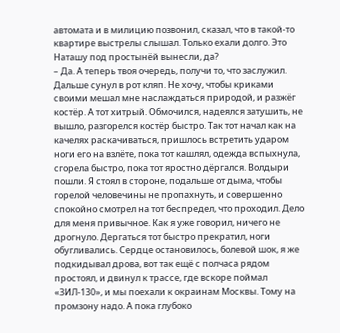автомата и в милицию позвонил, сказал, что в такой-то квартире выстрелы слышал. Только ехали долго. Это Наташу под простынёй вынесли, да?
– Да. А теперь твоя очередь, получи то, что заслужил.
Дальше сунул в рот кляп. Не хочу, чтобы криками своими мешал мне наслаждаться природой, и разжёг костёр. А тот хитрый. Обмочился, надеялся затушить, не вышло, разгорелся костёр быстро. Так тот начал как на качелях раскачиваться, пришлось встретить ударом ноги его на взлёте, пока тот кашлял, одежда вспыхнула, сгорела быстро, пока тот яростно дёргался. Волдыри пошли. Я стоял в стороне, подальше от дыма, чтобы горелой человечины не пропахнуть, и совершенно спокойно смотрел на тот беспредел, что проходил. Дело для меня привычное. Как я уже говорил, ничего не дрогнуло. Дергаться тот быстро прекратил, ноги обугливались. Сердце остановилось, болевой шок, я же подкидывал дрова, вот так ещё с полчаса рядом простоял, и двинул к трассе, где вскоре поймал «ЗИЛ-130», и мы поехали к окраинам Москвы. Тому на промзону надо. А пока глубоко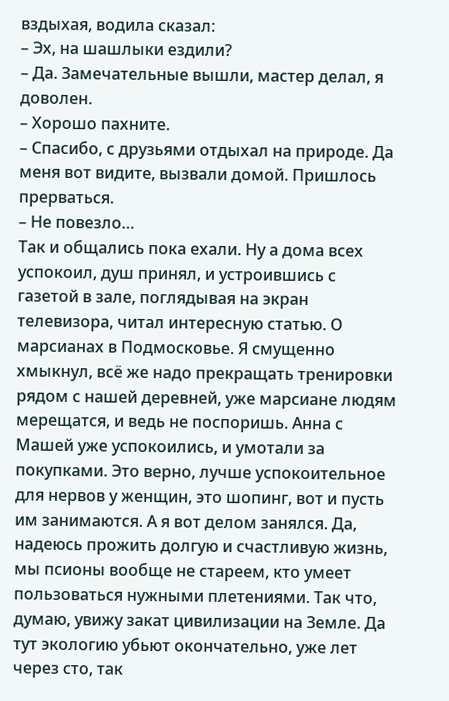вздыхая, водила сказал:
– Эх, на шашлыки ездили?
– Да. Замечательные вышли, мастер делал, я доволен.
– Хорошо пахните.
– Спасибо, с друзьями отдыхал на природе. Да меня вот видите, вызвали домой. Пришлось прерваться.
– Не повезло…
Так и общались пока ехали. Ну а дома всех успокоил, душ принял, и устроившись с газетой в зале, поглядывая на экран телевизора, читал интересную статью. О марсианах в Подмосковье. Я смущенно хмыкнул, всё же надо прекращать тренировки рядом с нашей деревней, уже марсиане людям мерещатся, и ведь не поспоришь. Анна с Машей уже успокоились, и умотали за покупками. Это верно, лучше успокоительное для нервов у женщин, это шопинг, вот и пусть им занимаются. А я вот делом занялся. Да, надеюсь прожить долгую и счастливую жизнь, мы псионы вообще не стареем, кто умеет пользоваться нужными плетениями. Так что, думаю, увижу закат цивилизации на Земле. Да тут экологию убьют окончательно, уже лет через сто, так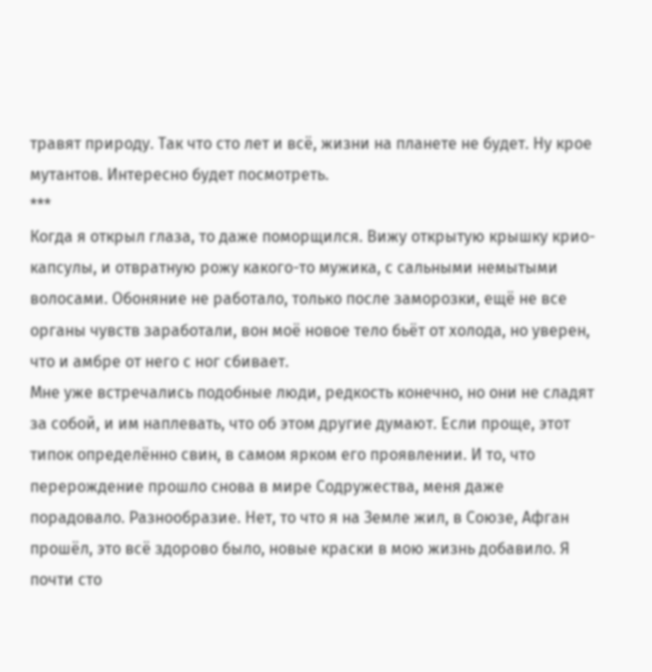травят природу. Так что сто лет и всё, жизни на планете не будет. Ну крое мутантов. Интересно будет посмотреть.
***
Когда я открыл глаза, то даже поморщился. Вижу открытую крышку крио-капсулы, и отвратную рожу какого-то мужика, с сальными немытыми волосами. Обоняние не работало, только после заморозки, ещё не все органы чувств заработали, вон моё новое тело бьёт от холода, но уверен, что и амбре от него с ног сбивает.
Мне уже встречались подобные люди, редкость конечно, но они не сладят за собой, и им наплевать, что об этом другие думают. Если проще, этот типок определённо свин, в самом ярком его проявлении. И то, что перерождение прошло снова в мире Содружества, меня даже порадовало. Разнообразие. Нет, то что я на Земле жил, в Союзе, Афган прошёл, это всё здорово было, новые краски в мою жизнь добавило. Я почти сто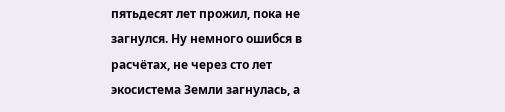пятьдесят лет прожил, пока не загнулся. Ну немного ошибся в расчётах, не через сто лет экосистема Земли загнулась, а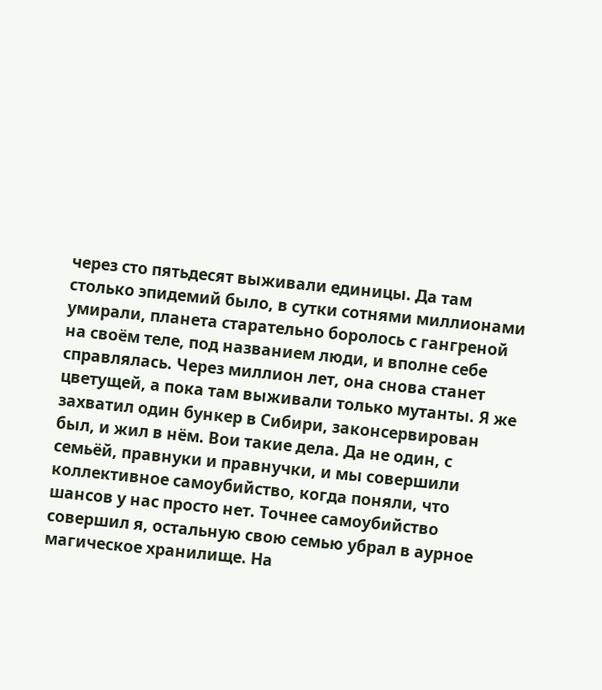через сто пятьдесят выживали единицы. Да там столько эпидемий было, в сутки сотнями миллионами умирали, планета старательно боролось с гангреной на своём теле, под названием люди, и вполне себе справлялась. Через миллион лет, она снова станет цветущей, а пока там выживали только мутанты. Я же захватил один бункер в Сибири, законсервирован был, и жил в нём. Вои такие дела. Да не один, с семьёй, правнуки и правнучки, и мы совершили коллективное самоубийство, когда поняли, что шансов у нас просто нет. Точнее самоубийство совершил я, остальную свою семью убрал в аурное магическое хранилище. На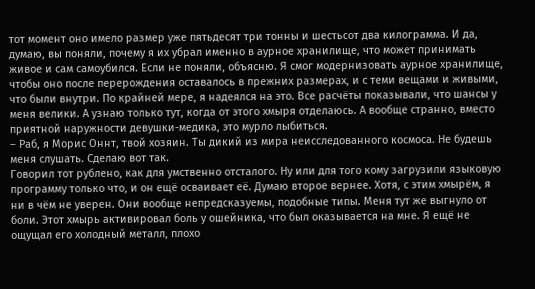тот момент оно имело размер уже пятьдесят три тонны и шестьсот два килограмма. И да, думаю, вы поняли, почему я их убрал именно в аурное хранилище, что может принимать живое и сам самоубился. Если не поняли, объясню. Я смог модернизовать аурное хранилище, чтобы оно после перерождения оставалось в прежних размерах, и с теми вещами и живыми, что были внутри. По крайней мере, я надеялся на это. Все расчёты показывали, что шансы у меня велики. А узнаю только тут, когда от этого хмыря отделаюсь. А вообще странно, вместо приятной наружности девушки-медика, это мурло лыбиться.
– Раб, я Морис Оннт, твой хозяин. Ты дикий из мира неисследованного космоса. Не будешь меня слушать. Сделаю вот так.
Говорил тот рублено, как для умственно отсталого. Ну или для того кому загрузили языковую программу только что, и он ещё осваивает её. Думаю второе вернее. Хотя, с этим хмырём, я ни в чём не уверен. Они вообще непредсказуемы, подобные типы. Меня тут же выгнуло от боли. Этот хмырь активировал боль у ошейника, что был оказывается на мне. Я ещё не ощущал его холодный металл, плохо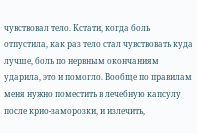чувствовал тело. Кстати, когда боль отпустила, как раз тело стал чувствовать куда лучше, боль по нервным окончаниям ударила, это и помогло. Вообще по правилам меня нужно поместить в лечебную капсулу после крио-заморозки, и излечить,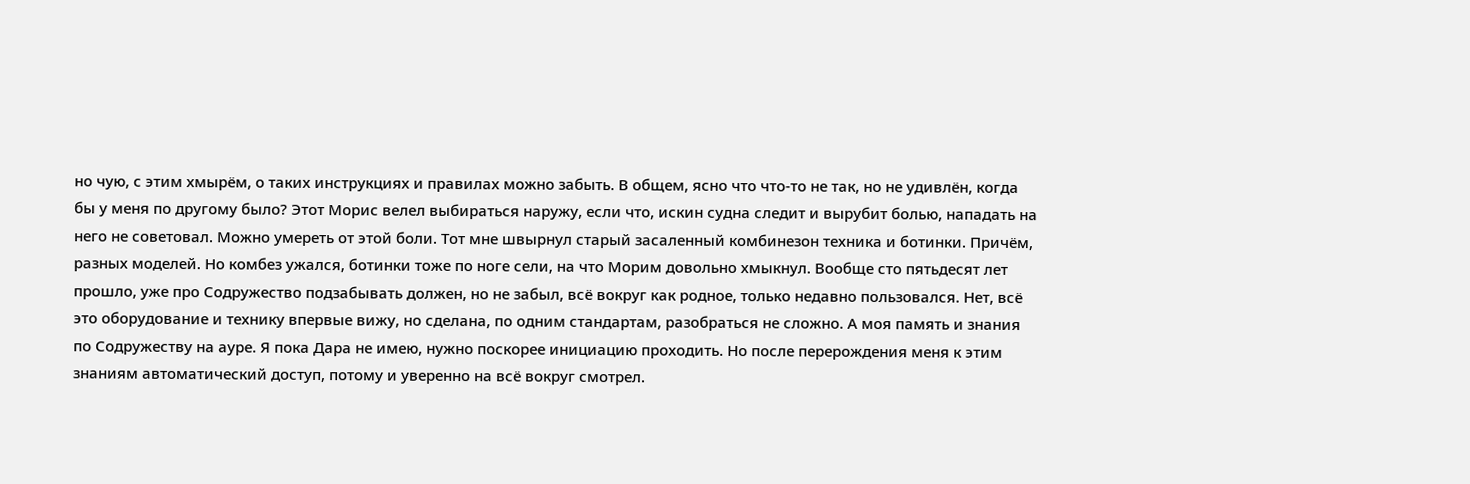но чую, с этим хмырём, о таких инструкциях и правилах можно забыть. В общем, ясно что что-то не так, но не удивлён, когда бы у меня по другому было? Этот Морис велел выбираться наружу, если что, искин судна следит и вырубит болью, нападать на него не советовал. Можно умереть от этой боли. Тот мне швырнул старый засаленный комбинезон техника и ботинки. Причём, разных моделей. Но комбез ужался, ботинки тоже по ноге сели, на что Морим довольно хмыкнул. Вообще сто пятьдесят лет прошло, уже про Содружество подзабывать должен, но не забыл, всё вокруг как родное, только недавно пользовался. Нет, всё это оборудование и технику впервые вижу, но сделана, по одним стандартам, разобраться не сложно. А моя память и знания по Содружеству на ауре. Я пока Дара не имею, нужно поскорее инициацию проходить. Но после перерождения меня к этим знаниям автоматический доступ, потому и уверенно на всё вокруг смотрел.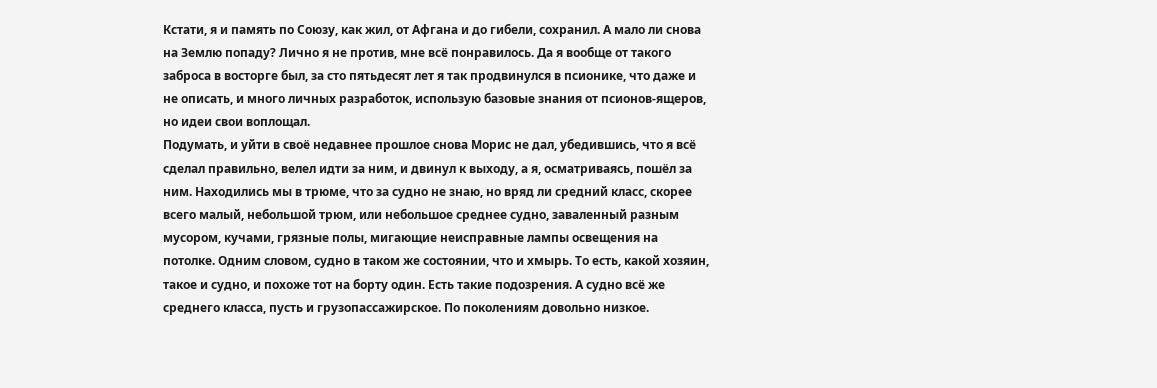Кстати, я и память по Союзу, как жил, от Афгана и до гибели, сохранил. А мало ли снова на Землю попаду? Лично я не против, мне всё понравилось. Да я вообще от такого заброса в восторге был, за сто пятьдесят лет я так продвинулся в псионике, что даже и не описать, и много личных разработок, использую базовые знания от псионов-ящеров, но идеи свои воплощал.
Подумать, и уйти в своё недавнее прошлое снова Морис не дал, убедившись, что я всё сделал правильно, велел идти за ним, и двинул к выходу, а я, осматриваясь, пошёл за ним. Находились мы в трюме, что за судно не знаю, но вряд ли средний класс, скорее всего малый, небольшой трюм, или небольшое среднее судно, заваленный разным мусором, кучами, грязные полы, мигающие неисправные лампы освещения на потолке. Одним словом, судно в таком же состоянии, что и хмырь. То есть, какой хозяин, такое и судно, и похоже тот на борту один. Есть такие подозрения. А судно всё же среднего класса, пусть и грузопассажирское. По поколениям довольно низкое.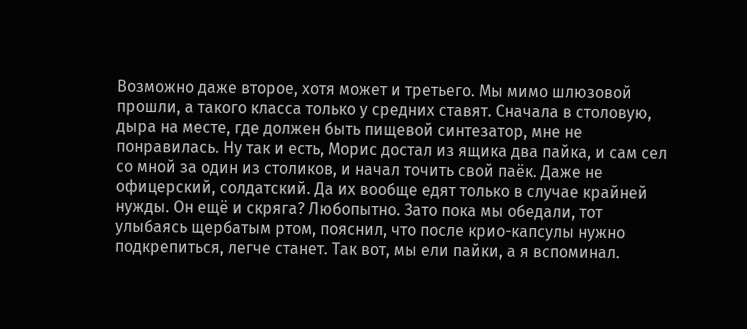Возможно даже второе, хотя может и третьего. Мы мимо шлюзовой прошли, а такого класса только у средних ставят. Сначала в столовую, дыра на месте, где должен быть пищевой синтезатор, мне не понравилась. Ну так и есть, Морис достал из ящика два пайка, и сам сел со мной за один из столиков, и начал точить свой паёк. Даже не офицерский, солдатский. Да их вообще едят только в случае крайней нужды. Он ещё и скряга? Любопытно. Зато пока мы обедали, тот улыбаясь щербатым ртом, пояснил, что после крио-капсулы нужно подкрепиться, легче станет. Так вот, мы ели пайки, а я вспоминал.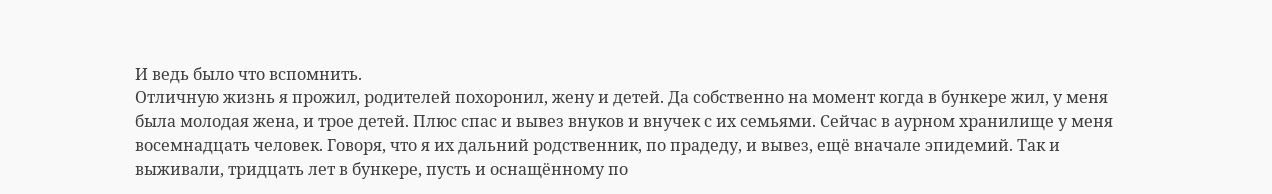И ведь было что вспомнить.
Отличную жизнь я прожил, родителей похоронил, жену и детей. Да собственно на момент когда в бункере жил, у меня была молодая жена, и трое детей. Плюс спас и вывез внуков и внучек с их семьями. Сейчас в аурном хранилище у меня восемнадцать человек. Говоря, что я их дальний родственник, по прадеду, и вывез, ещё вначале эпидемий. Так и выживали, тридцать лет в бункере, пусть и оснащённому по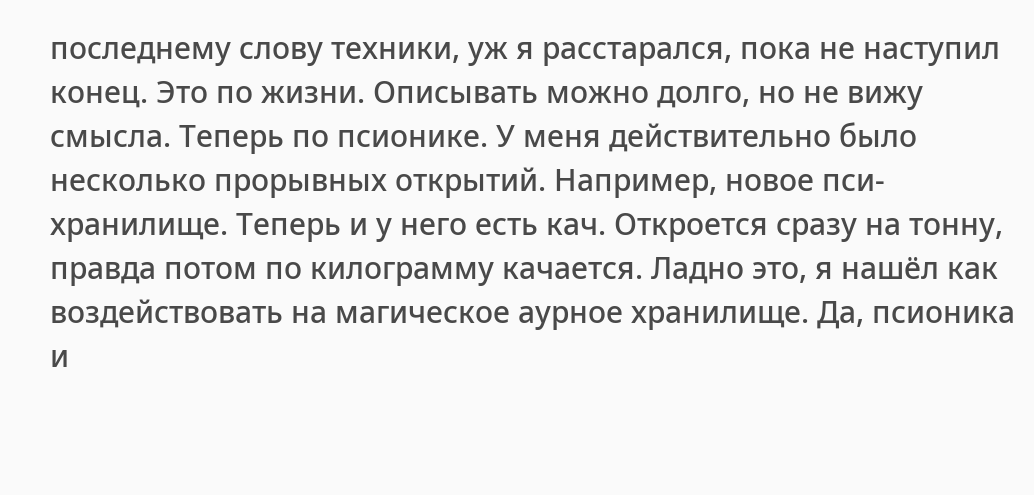последнему слову техники, уж я расстарался, пока не наступил конец. Это по жизни. Описывать можно долго, но не вижу смысла. Теперь по псионике. У меня действительно было несколько прорывных открытий. Например, новое пси-хранилище. Теперь и у него есть кач. Откроется сразу на тонну, правда потом по килограмму качается. Ладно это, я нашёл как воздействовать на магическое аурное хранилище. Да, псионика и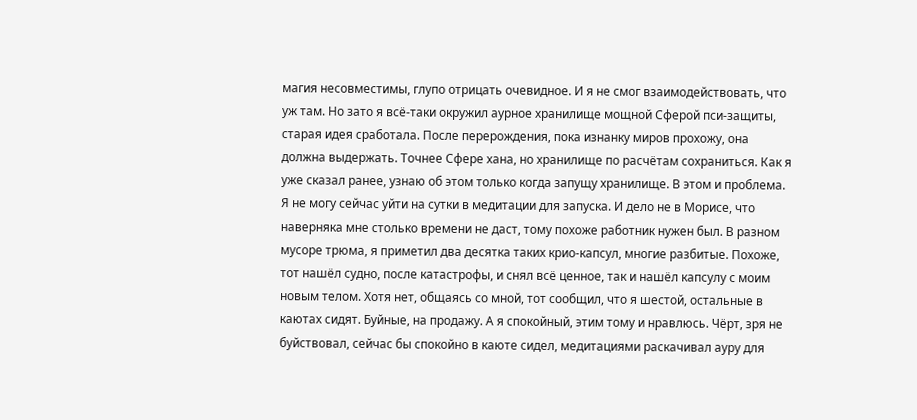магия несовместимы, глупо отрицать очевидное. И я не смог взаимодействовать, что уж там. Но зато я всё-таки окружил аурное хранилище мощной Сферой пси-защиты, старая идея сработала. После перерождения, пока изнанку миров прохожу, она должна выдержать. Точнее Сфере хана, но хранилище по расчётам сохраниться. Как я уже сказал ранее, узнаю об этом только когда запущу хранилище. В этом и проблема. Я не могу сейчас уйти на сутки в медитации для запуска. И дело не в Морисе, что наверняка мне столько времени не даст, тому похоже работник нужен был. В разном мусоре трюма, я приметил два десятка таких крио-капсул, многие разбитые. Похоже, тот нашёл судно, после катастрофы, и снял всё ценное, так и нашёл капсулу с моим новым телом. Хотя нет, общаясь со мной, тот сообщил, что я шестой, остальные в каютах сидят. Буйные, на продажу. А я спокойный, этим тому и нравлюсь. Чёрт, зря не буйствовал, сейчас бы спокойно в каюте сидел, медитациями раскачивал ауру для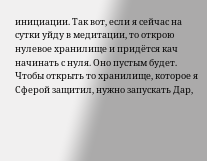инициации. Так вот, если я сейчас на сутки уйду в медитации, то открою нулевое хранилище и придётся кач начинать с нуля. Оно пустым будет. Чтобы открыть то хранилище, которое я Сферой защитил, нужно запускать Дар,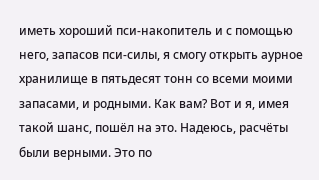иметь хороший пси-накопитель и с помощью него, запасов пси-силы, я смогу открыть аурное хранилище в пятьдесят тонн со всеми моими запасами, и родными. Как вам? Вот и я, имея такой шанс, пошёл на это. Надеюсь, расчёты были верными. Это по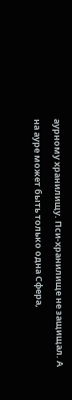аурному хранилищу. Пси-хранилище не защищал. А на ауре может быть только одна Сфера,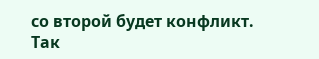со второй будет конфликт. Так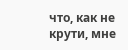что, как не крути, мне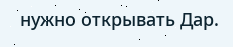нужно открывать Дар.